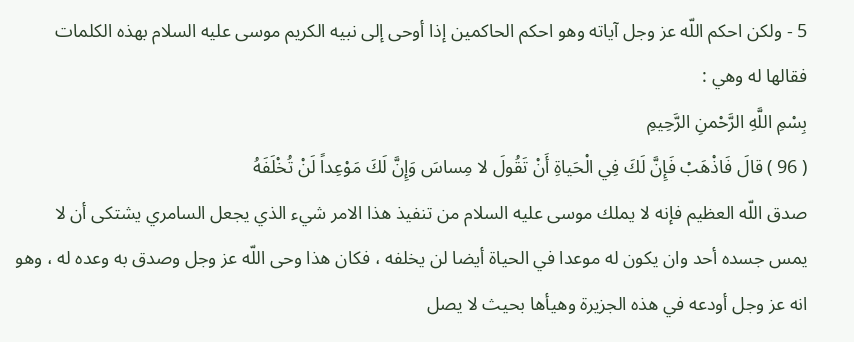5 - ولكن احكم اللّه عز وجل آياته وهو احكم الحاكمين إذا أوحى إلى نبيه الكريم موسى عليه السلام بهذه الكلمات فقالها له وهي :
بِسْمِ اللَّهِ الرَّحْمنِ الرَّحِيمِ
( 96 ) قالَ فَاذْهَبْ فَإِنَّ لَكَ فِي الْحَياةِ أَنْ تَقُولَ لا مِساسَ وَإِنَّ لَكَ مَوْعِداً لَنْ تُخْلَفَهُ
صدق اللّه العظيم فإنه لا يملك موسى عليه السلام من تنفيذ هذا الامر شيء الذي يجعل السامري يشتكى أن لا يمس جسده أحد وان يكون له موعدا في الحياة أيضا لن يخلفه ، فكان هذا وحى اللّه عز وجل وصدق به وعده له ، وهو انه عز وجل أودعه في هذه الجزيرة وهيأها بحيث لا يصل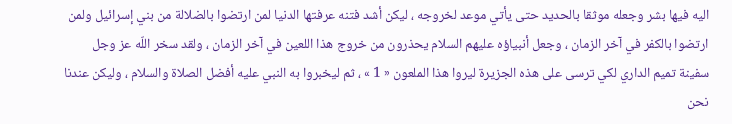اليه فيها بشر وجعله موثقا بالحديد حتى يأتي موعد لخروجه ، ليكن أشد فتنه عرفتها الدنيا لمن ارتضوا بالضلالة من بني إسرائيل ولمن ارتضوا بالكفر في آخر الزمان ، وجعل أنبياؤه عليهم السلام يحذرون من خروج هذا اللعين في آخر الزمان ، ولقد سخر اللّه عز وجل سفينة تميم الداري لكي ترسى على هذه الجزيرة ليروا هذا الملعون « 1 » ، ثم ليخبروا به النبي عليه أفضل الصلاة والسلام ، وليكن عندنا نحن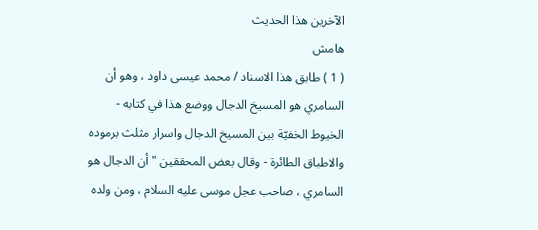الآخرين هذا الحديث
هامش
( 1 ) طابق هذا الاسناد / محمد عيسى داود ، وهو أن السامري هو المسيخ الدجال ووضع هذا في كتابه - الخيوط الخفيّة بين المسيخ الدجال واسرار مثلث برموده والاطباق الطائرة - وقال بعض المحققين " أن الدجال هو السامري ، صاحب عجل موسى عليه السلام ، ومن ولده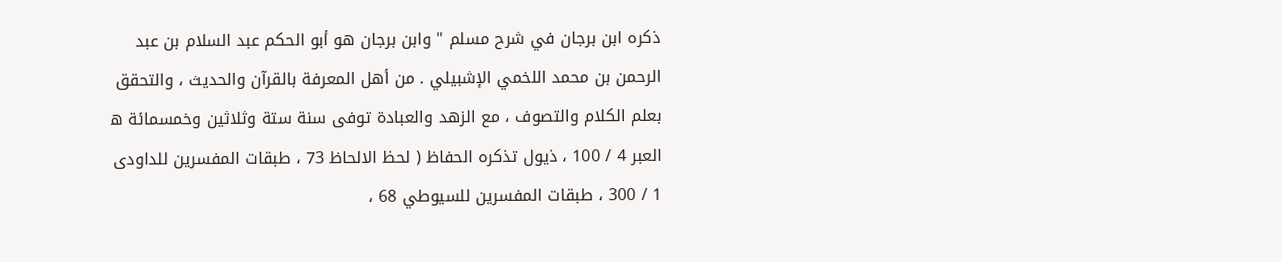ذكره ابن برجان في شرح مسلم " وابن برجان هو أبو الحكم عبد السلام بن عبد الرحمن بن محمد اللخمي الإشبيلي . من أهل المعرفة بالقرآن والحديث ، والتحقق بعلم الكلام والتصوف ، مع الزهد والعبادة توفى سنة ستة وثلاثين وخمسمائة ه العبر 4 / 100 ، ذيول تذكره الحفاظ ( لحظ الالحاظ 73 ، طبقات المفسرين للداودى 1 / 300 ، طبقات المفسرين للسيوطي 68 ،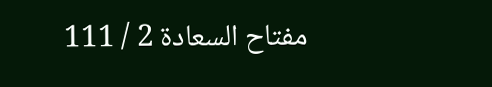مفتاح السعادة 2 / 111